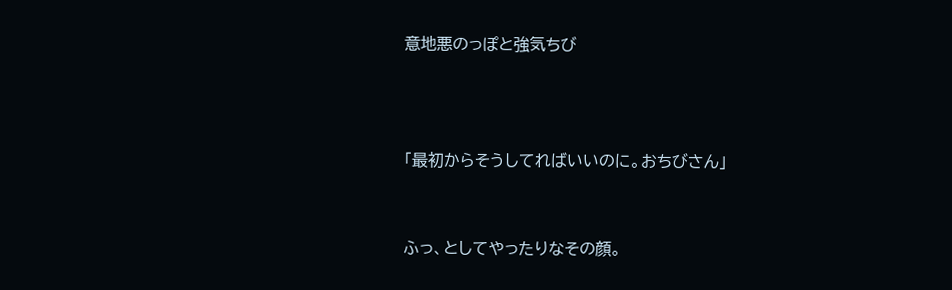意地悪のっぽと強気ちび



「最初からそうしてればいいのに。おちびさん」


ふっ、としてやったりなその顔。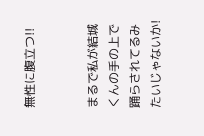無性に腹立つ!!


まるで私が結城くんの手の上で踊らされてるみたいじゃないか!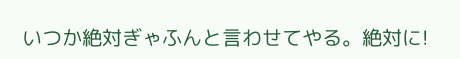いつか絶対ぎゃふんと言わせてやる。絶対に!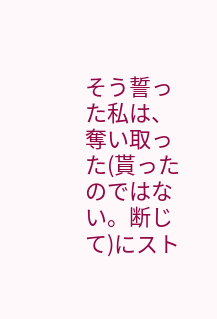そう誓った私は、奪い取った(貰ったのではない。断じて)にスト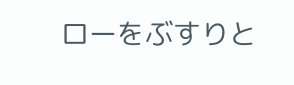ローをぶすりと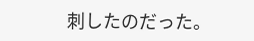刺したのだった。